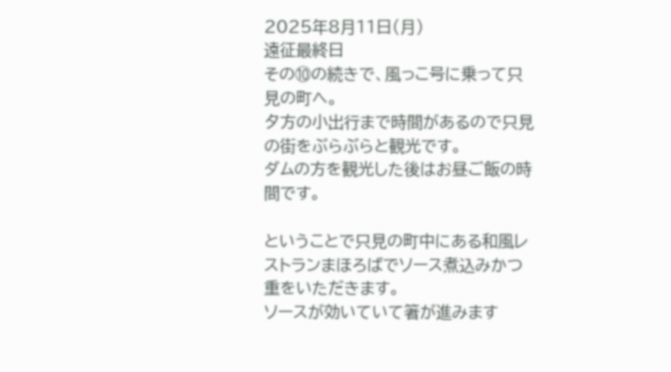2025年8月11日(月)
遠征最終日
その⑩の続きで、風っこ号に乗って只見の町へ。
夕方の小出行まで時間があるので只見の街をぶらぶらと観光です。
ダムの方を観光した後はお昼ご飯の時間です。

ということで只見の町中にある和風レストランまほろばでソース煮込みかつ重をいただきます。
ソースが効いていて箸が進みます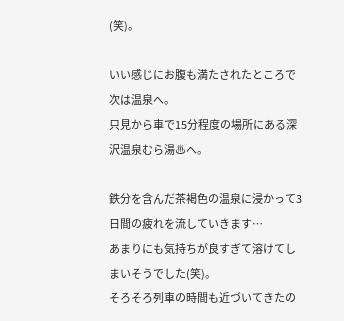(笑)。

いい感じにお腹も満たされたところで次は温泉へ。
只見から車で15分程度の場所にある深沢温泉むら湯♨へ。

鉄分を含んだ茶褐色の温泉に浸かって3日間の疲れを流していきます…
あまりにも気持ちが良すぎて溶けてしまいそうでした(笑)。
そろそろ列車の時間も近づいてきたの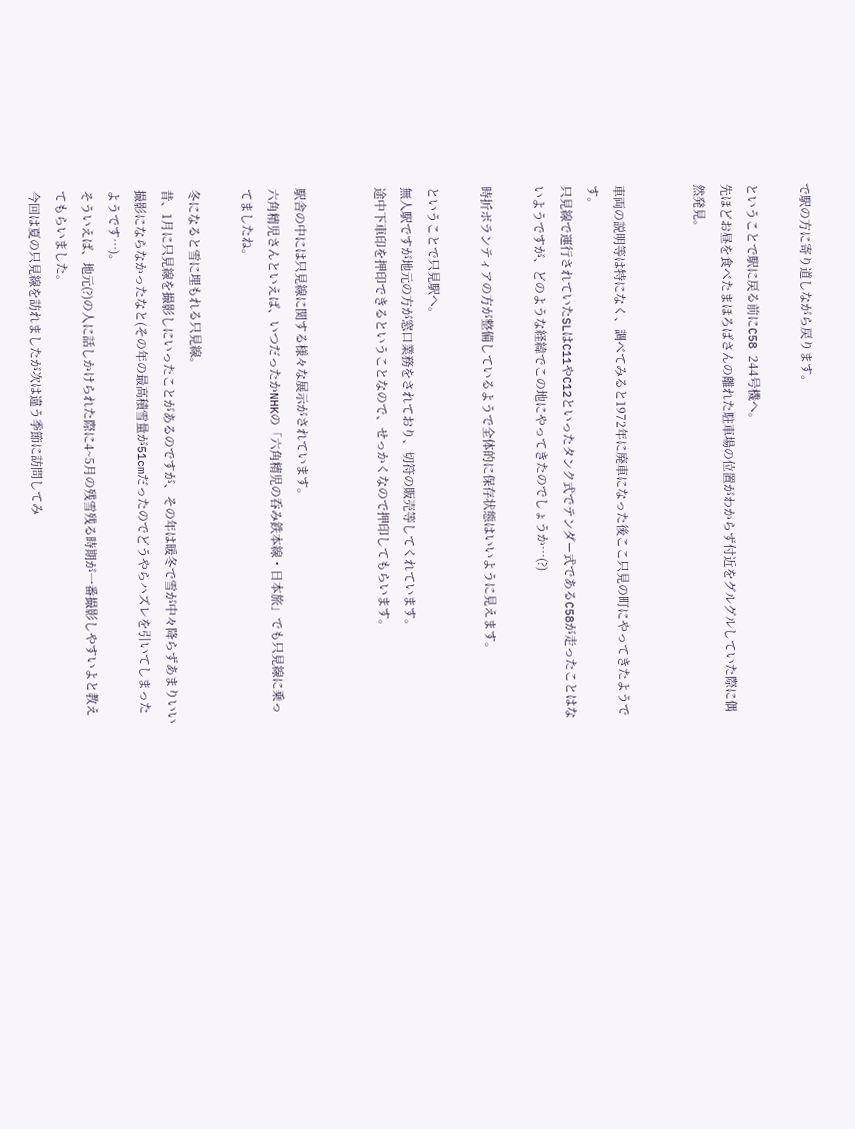で駅の方に寄り道しながら戻ります。

ということで駅に戻る前にC58 244号機へ。
先ほどお昼を食べたまほろばさんの離れた駐車場の位置がわからず付近をグルグルしていた際に偶然発見。


車両の説明等は特になく、調べてみると1972年に廃車になった後ここ只見の町にやってきたようです。
只見線で運行されていたSLはC11やC12といったタンク式でテンダー式であるC58が走ったことはないようですが、どのような経緯でこの地にやってきたのでしょうか…(?)

時折ボランティアの方が整備しているようで全体的に保存状態はいいように見えます。

ということで只見駅へ。
無人駅ですが地元の方が窓口業務をされており、切符の販売等してくれています。
途中下車印を押印できるということなので、せっかくなので押印してもらいます。


駅舎の中には只見線に関する様々な展示がされています。
六角精児さんといえば、いつだったかNHKの「六角精児の呑み鉄本線・日本旅」でも只見線に乗ってましたね。

冬になると雪に埋もれる只見線。
昔、1月に只見線を撮影しにいったことがあるのですが、その年は暖冬で雪が中々降らずあまりいい撮影にならなかったなと(その年の最高積雪量が51cmだったのでどうやらハズレを引いてしまったようです…)。
そういえば、地元(?)の人に話しかけられた際に4~5月の残雪残る時期が一番撮影しやすいよと教えてもらいました。
今回は夏の只見線を訪れましたが次は違う季節に訪問してみ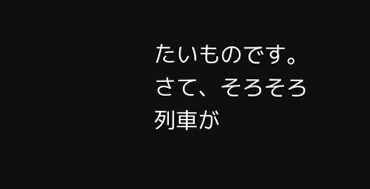たいものです。
さて、そろそろ列車が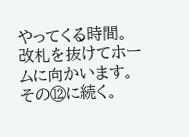やってくる時間。
改札を抜けてホームに向かいます。
その⑫に続く。